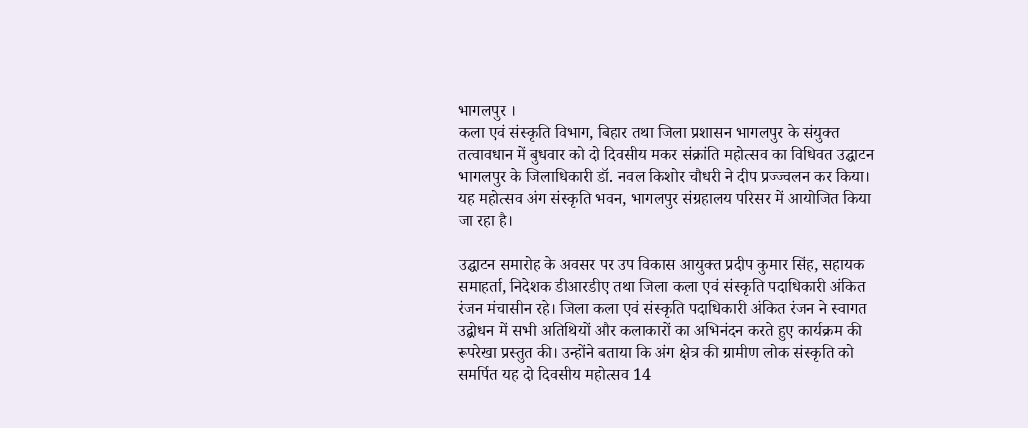भागलपुर ।
कला एवं संस्कृति विभाग, बिहार तथा जिला प्रशासन भागलपुर के संयुक्त तत्वावधान में बुधवार को दो दिवसीय मकर संक्रांति महोत्सव का विधिवत उद्घाटन भागलपुर के जिलाधिकारी डॉ. नवल किशोर चौधरी ने दीप प्रज्ज्वलन कर किया। यह महोत्सव अंग संस्कृति भवन, भागलपुर संग्रहालय परिसर में आयोजित किया जा रहा है।

उद्घाटन समारोह के अवसर पर उप विकास आयुक्त प्रदीप कुमार सिंह, सहायक समाहर्ता, निदेशक डीआरडीए तथा जिला कला एवं संस्कृति पदाधिकारी अंकित रंजन मंचासीन रहे। जिला कला एवं संस्कृति पदाधिकारी अंकित रंजन ने स्वागत उद्बोधन में सभी अतिथियों और कलाकारों का अभिनंदन करते हुए कार्यक्रम की रूपरेखा प्रस्तुत की। उन्होंने बताया कि अंग क्षेत्र की ग्रामीण लोक संस्कृति को समर्पित यह दो दिवसीय महोत्सव 14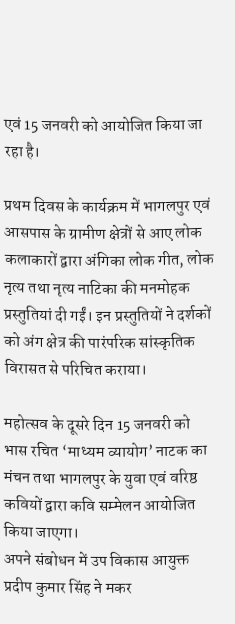एवं 15 जनवरी को आयोजित किया जा रहा है।

प्रथम दिवस के कार्यक्रम में भागलपुर एवं आसपास के ग्रामीण क्षेत्रों से आए लोक कलाकारों द्वारा अंगिका लोक गीत, लोक नृत्य तथा नृत्य नाटिका की मनमोहक प्रस्तुतियां दी गईं। इन प्रस्तुतियों ने दर्शकों को अंग क्षेत्र की पारंपरिक सांस्कृतिक विरासत से परिचित कराया।

महोत्सव के दूसरे दिन 15 जनवरी को भास रचित ‘माध्यम व्यायोग’ नाटक का मंचन तथा भागलपुर के युवा एवं वरिष्ठ कवियों द्वारा कवि सम्मेलन आयोजित किया जाएगा।
अपने संबोधन में उप विकास आयुक्त प्रदीप कुमार सिंह ने मकर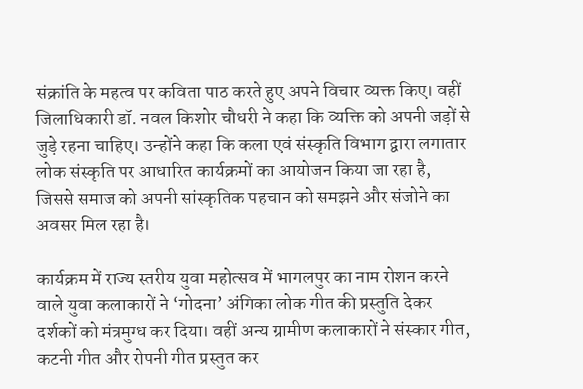संक्रांति के महत्व पर कविता पाठ करते हुए अपने विचार व्यक्त किए। वहीं जिलाधिकारी डॉ. नवल किशोर चौधरी ने कहा कि व्यक्ति को अपनी जड़ों से जुड़े रहना चाहिए। उन्होंने कहा कि कला एवं संस्कृति विभाग द्वारा लगातार लोक संस्कृति पर आधारित कार्यक्रमों का आयोजन किया जा रहा है, जिससे समाज को अपनी सांस्कृतिक पहचान को समझने और संजोने का अवसर मिल रहा है।

कार्यक्रम में राज्य स्तरीय युवा महोत्सव में भागलपुर का नाम रोशन करने वाले युवा कलाकारों ने ‘गोदना’ अंगिका लोक गीत की प्रस्तुति देकर दर्शकों को मंत्रमुग्ध कर दिया। वहीं अन्य ग्रामीण कलाकारों ने संस्कार गीत, कटनी गीत और रोपनी गीत प्रस्तुत कर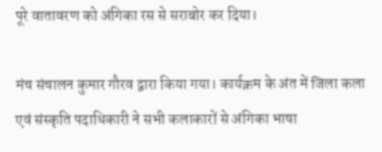पूरे वातावरण को अंगिका रस से सराबोर कर दिया।

मंच संचालन कुमार गौरव द्वारा किया गया। कार्यक्रम के अंत में जिला कला एवं संस्कृति पदाधिकारी ने सभी कलाकारों से अंगिका भाषा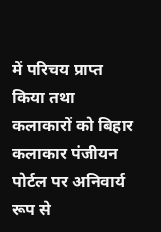में परिचय प्राप्त किया तथा कलाकारों को बिहार कलाकार पंजीयन पोर्टल पर अनिवार्य रूप से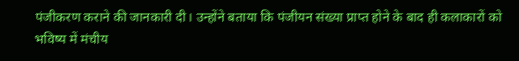पंजीकरण कराने की जानकारी दी। उन्होंने बताया कि पंजीयन संख्या प्राप्त होने के बाद ही कलाकारों को भविष्य में मंचीय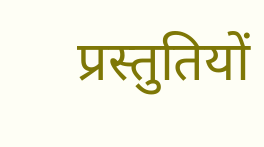प्रस्तुतियों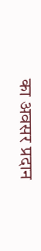का अवसर प्रदान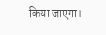किया जाएगा।